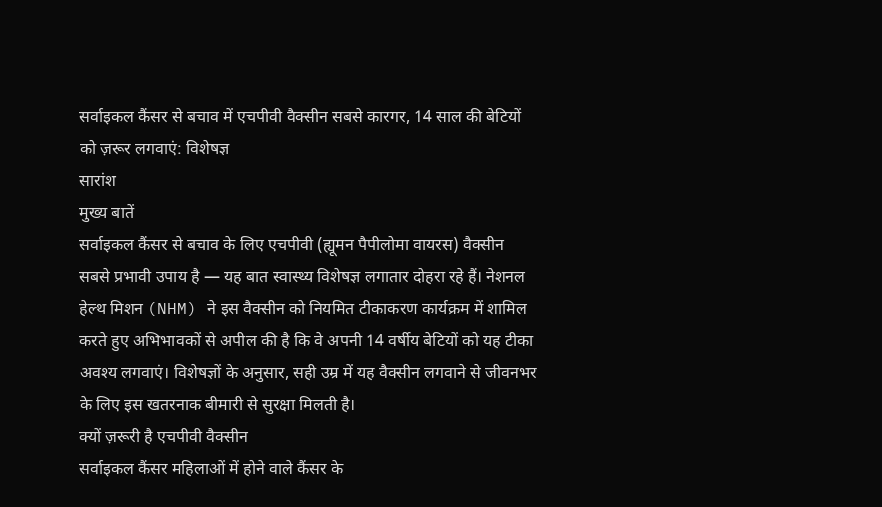सर्वाइकल कैंसर से बचाव में एचपीवी वैक्सीन सबसे कारगर, 14 साल की बेटियों को ज़रूर लगवाएं: विशेषज्ञ
सारांश
मुख्य बातें
सर्वाइकल कैंसर से बचाव के लिए एचपीवी (ह्यूमन पैपीलोमा वायरस) वैक्सीन सबसे प्रभावी उपाय है — यह बात स्वास्थ्य विशेषज्ञ लगातार दोहरा रहे हैं। नेशनल हेल्थ मिशन (NHM) ने इस वैक्सीन को नियमित टीकाकरण कार्यक्रम में शामिल करते हुए अभिभावकों से अपील की है कि वे अपनी 14 वर्षीय बेटियों को यह टीका अवश्य लगवाएं। विशेषज्ञों के अनुसार, सही उम्र में यह वैक्सीन लगवाने से जीवनभर के लिए इस खतरनाक बीमारी से सुरक्षा मिलती है।
क्यों ज़रूरी है एचपीवी वैक्सीन
सर्वाइकल कैंसर महिलाओं में होने वाले कैंसर के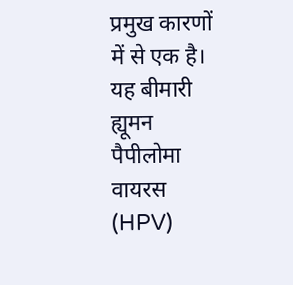प्रमुख कारणों में से एक है। यह बीमारी ह्यूमन पैपीलोमा वायरस (HPV)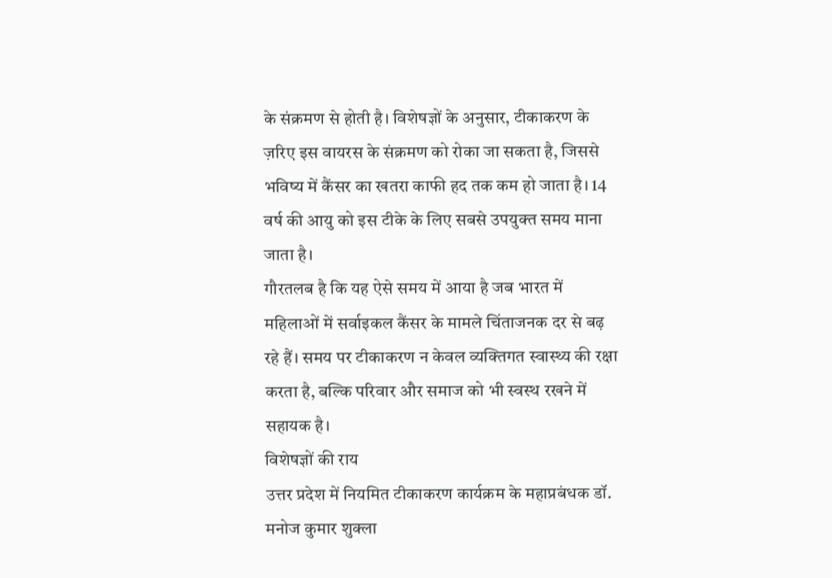के संक्रमण से होती है। विशेषज्ञों के अनुसार, टीकाकरण के ज़रिए इस वायरस के संक्रमण को रोका जा सकता है, जिससे भविष्य में कैंसर का खतरा काफी हद तक कम हो जाता है। 14 वर्ष की आयु को इस टीके के लिए सबसे उपयुक्त समय माना जाता है।
गौरतलब है कि यह ऐसे समय में आया है जब भारत में महिलाओं में सर्वाइकल कैंसर के मामले चिंताजनक दर से बढ़ रहे हैं। समय पर टीकाकरण न केवल व्यक्तिगत स्वास्थ्य की रक्षा करता है, बल्कि परिवार और समाज को भी स्वस्थ रखने में सहायक है।
विशेषज्ञों की राय
उत्तर प्रदेश में नियमित टीकाकरण कार्यक्रम के महाप्रबंधक डॉ. मनोज कुमार शुक्ला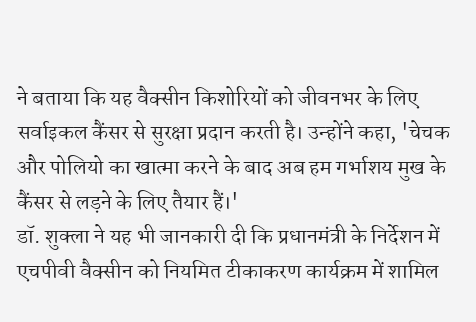ने बताया कि यह वैक्सीन किशोरियों को जीवनभर के लिए सर्वाइकल कैंसर से सुरक्षा प्रदान करती है। उन्होंने कहा, 'चेचक और पोलियो का खात्मा करने के बाद अब हम गर्भाशय मुख के कैंसर से लड़ने के लिए तैयार हैं।'
डॉ. शुक्ला ने यह भी जानकारी दी कि प्रधानमंत्री के निर्देशन में एचपीवी वैक्सीन को नियमित टीकाकरण कार्यक्रम में शामिल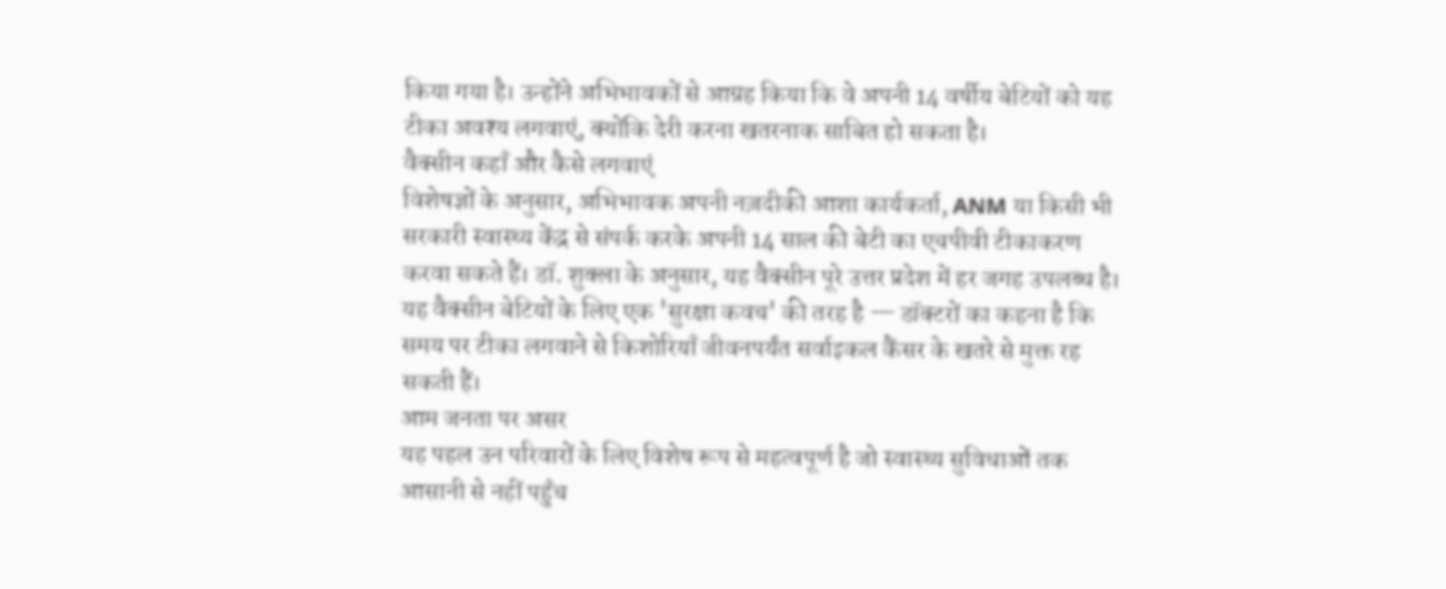किया गया है। उन्होंने अभिभावकों से आग्रह किया कि वे अपनी 14 वर्षीय बेटियों को यह टीका अवश्य लगवाएं, क्योंकि देरी करना खतरनाक साबित हो सकता है।
वैक्सीन कहाँ और कैसे लगवाएं
विशेषज्ञों के अनुसार, अभिभावक अपनी नज़दीकी आशा कार्यकर्ता, ANM या किसी भी सरकारी स्वास्थ्य केंद्र से संपर्क करके अपनी 14 साल की बेटी का एचपीवी टीकाकरण करवा सकते हैं। डॉ. शुक्ला के अनुसार, यह वैक्सीन पूरे उत्तर प्रदेश में हर जगह उपलब्ध है।
यह वैक्सीन बेटियों के लिए एक 'सुरक्षा कवच' की तरह है — डॉक्टरों का कहना है कि समय पर टीका लगवाने से किशोरियाँ जीवनपर्यंत सर्वाइकल कैंसर के खतरे से मुक्त रह सकती हैं।
आम जनता पर असर
यह पहल उन परिवारों के लिए विशेष रूप से महत्वपूर्ण है जो स्वास्थ्य सुविधाओं तक आसानी से नहीं पहुँच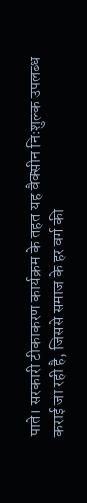पाते। सरकारी टीकाकरण कार्यक्रम के तहत यह वैक्सीन निःशुल्क उपलब्ध कराई जा रही है, जिससे समाज के हर वर्ग की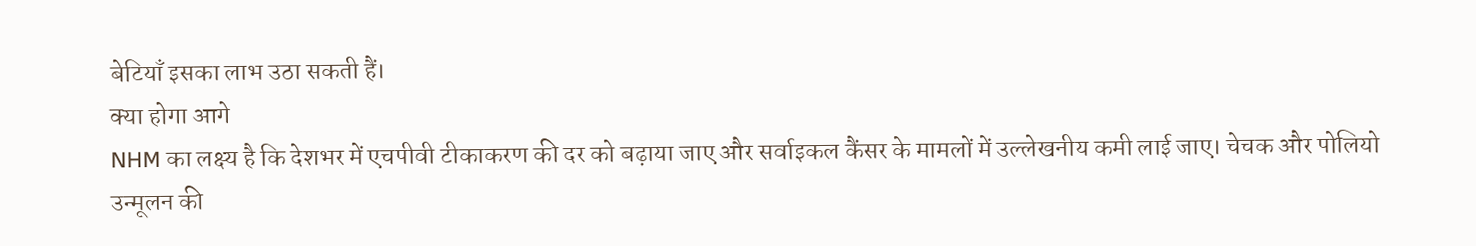बेटियाँ इसका लाभ उठा सकती हैं।
क्या होगा आगे
NHM का लक्ष्य है कि देशभर में एचपीवी टीकाकरण की दर को बढ़ाया जाए और सर्वाइकल कैंसर के मामलों में उल्लेखनीय कमी लाई जाए। चेचक और पोलियो उन्मूलन की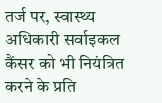तर्ज पर, स्वास्थ्य अधिकारी सर्वाइकल कैंसर को भी नियंत्रित करने के प्रति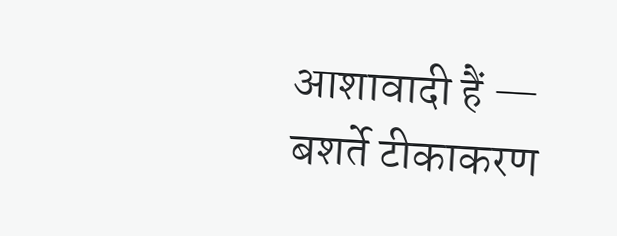आशावादी हैं — बशर्ते टीकाकरण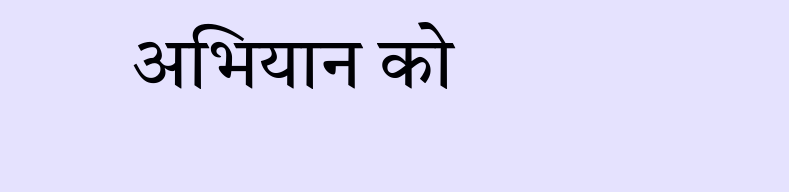अभियान को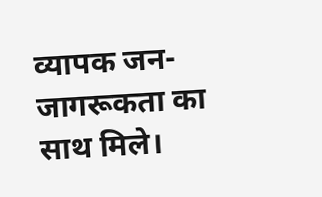व्यापक जन-जागरूकता का साथ मिले।